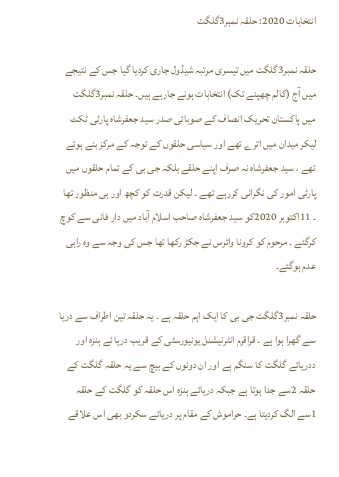انتخابات 2020: حلقہ نمبر3گلگت

حلقہ نمبر3گلگت میں تیسری مرتبہ شیڈول جاری کردیا گیا جس کے نتیجے میں آج (کالم چھپنے تک) انتخابات ہونے جارہے ہیں۔ حلقہ نمبر3گلگت میں پاکستان تحریک انصاف کے صوبائی صدر سید جعفرشاہ پارٹی ٹکٹ لیکر میدان میں اترے تھے اور سیاسی حلقوں کے توجہ کے مرکز بنے ہوئے تھے ، سید جعفرشاہ نہ صرف اپنے حلقے بلکہ جی بی کے تمام حلقوں میں پارٹی امور کی نگرانی کررہے تھے ۔ لیکن قدرت کو کچھ اور ہی منظور تھا ۔ 11اکتوبر 2020کو سید جعفرشاہ صاحب اسلام آباد میں دار فانی سے کوچ کرگئے ۔ مرحوم کو کرونا وائرس نے جکڑ رکھا تھا جس کی وجہ سے وہ راہی عدم ہوگئے۔

حلقہ نمبر3گلگت جی بی کا ایک اہم حلقہ ہے ۔ یہ حلقہ تین اطراف سے دریا سے گھرا ہوا ہے ۔ قراقرم انٹرنیشنل یونیورسٹی کے قریب دریا ئے ہنزہ اور ددریائے گلگت کا سنگم ہے اور ان دونوں کے بیچ سے یہ حلقہ گلگت کے حلقہ 2سے جدا ہوتا ہے جبکہ دریائے ہنزہ اس حلقہ کو گلگت کے حلقہ 1سے الگ کردیتا ہے۔ حراموش کے مقام پر دریائے سکردو بھی اس علاقے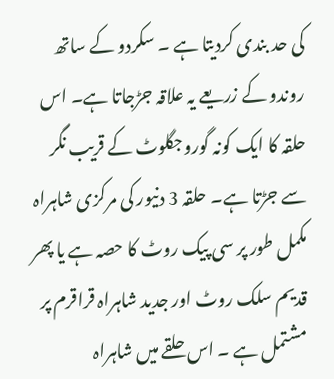کی حد بندی کردیتا ہے ۔ سکردو کے ساتھ روندو کے زریعے یہ علاقہ جڑجاتا ہے۔ اس حلقہ کا ایک کونہ گوروجگلوٹ کے قریب نگر سے جڑتا ہے۔ حلقہ 3 دنیور کی مرکزی شاہراہ مکمل طور پر سی پیک روٹ کا حصہ ہے یا پھر قدیم سلک روٹ اور جدید شاہراہ قراقرم پر مشتمل ہے ۔ اس حلقے میں شاہراہ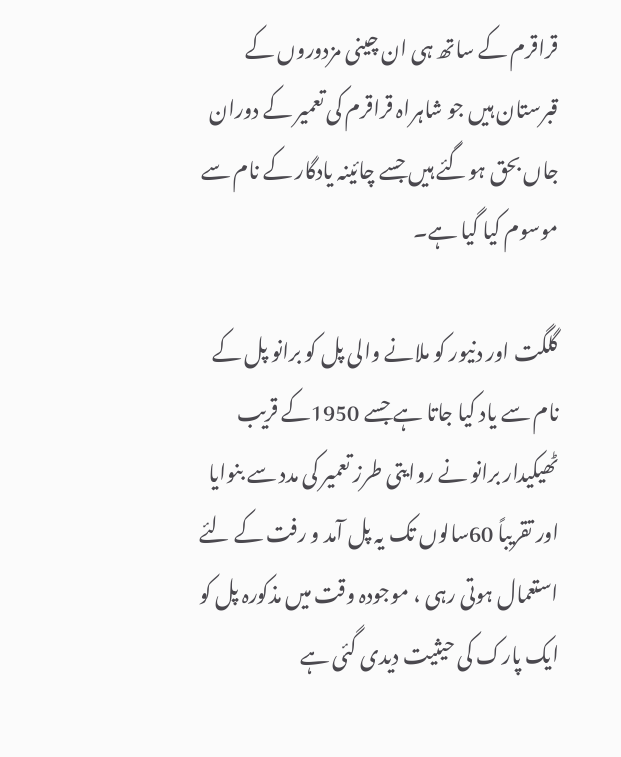قراقرم کے ساتھ ہی ان چینی مزدوروں کے قبرستان ہیں جو شاہراہ قراقرم کی تعمیر کے دوران جاں بحق ہوگئے ہیں جسے چائینہ یادگار کے نام سے موسوم کیا گیا ہے۔

گلگت اور دنیور کو ملانے والی پل کو برانو پل کے نام سے یاد کیا جاتا ہے جسے 1950کے قریب ٹھیکیدار برانو نے روایتی طرز تعمیر کی مدد سے بنوایا اور تقریباً 60سالوں تک یہ پل آمد و رفت کے لئے استعمال ہوتی رہی ، موجودہ وقت میں مذکورہ پل کو ایک پارک کی حیثیت دیدی گئی ہے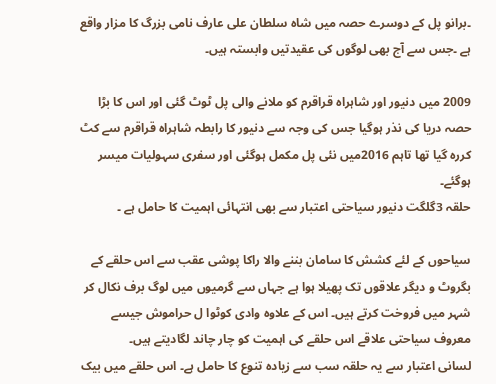۔برانو پل کے دوسرے حصہ میں شاہ سلطان علی عارف نامی بزرگ کا مزار واقع ہے ۔جس سے آج بھی لوگوں کی عقیدتیں وابستہ ہیں۔

2009 میں دنیور اور شاہراہ قراقرم کو ملانے والی پل ٹوٹ گئی اور اس کا بڑا حصہ دریا کی نذر ہوگیا جس کی وجہ سے دنیور کا رابطہ شاہراہ قراقرم سے کٹ کررہ گیا تھا تاہم 2016میں نئی پل مکمل ہوگئی اور سفری سہولیات میسر ہوگئے۔
حلقہ 3گلگت دنیور سیاحتی اعتبار سے بھی انتہائی اہمیت کا حامل ہے ۔

سیاحوں کے لئے کشش کا سامان بننے والا راکا پوشی عقب سے اس حلقے کے بگروٹ و دیگر علاقوں تک پھیلا ہوا ہے جہاں سے گرمیوں میں لوگ برف نکال کر شہر میں فروخت کرتے ہیں۔ اس کے علاوہ وادی کوٹوا ل حراموش جیسے معروف سیاحتی علاقے اس حلقے کی اہمیت کو چار چاند لگادیتے ہیں۔
لسانی اعتبار سے یہ حلقہ سب سے زیادہ تنوع کا حامل ہے۔ اس حلقے میں بیک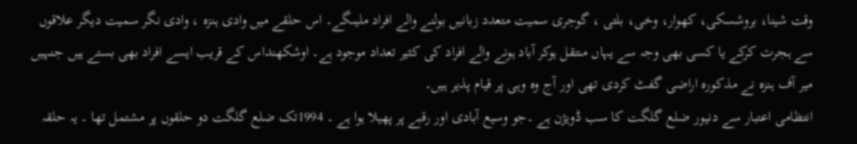وقت شینا، بروشسکی، کھوار، وخی، بلتی ، گوجری سمیت متعدد زبانیں بولنے والے افراد ملیںگے۔ اس حلقے میں وادی ہنزہ ، وادی نگر سمیت دیگر علاقوں سے ہجرت کرکے یا کسی بھی وجہ سے یہاں منتقل ہوکر آباد ہونے والے افراد کی کثیر تعداد موجود ہے۔ اوشکھنداس کے قریب ایسے افراد بھی بستے ہیں جنہیں میر آف ہنزہ نے مذکورہ اراضی گفٹ کردی تھی اور آج وہ وہی پر قیام پذیر ہیں۔
انتظامی اعتبار سے دنیور ضلع گلگت کا سب ڈویژن ہے ۔جو وسیع آبادی اور رقبے پر پھیلا ہوا ہے ۔ 1994تک ضلع گلگت دو حلقوں پر مشتمل تھا ۔ یہ حلقہ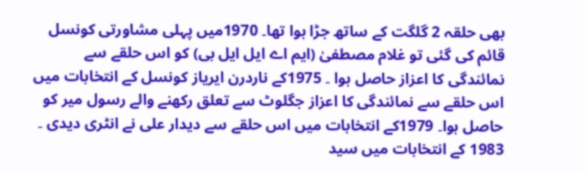بھی حلقہ 2 گلگت کے ساتھ جڑا ہوا تھا۔ 1970میں پہلی مشاورتی کونسل قائم کی گئی تو غلام مصطفیٰ (ایم اے ایل ایل بی) کو اس حلقے سے نمائندگی کا اعزاز حاصل ہوا ۔ 1975کے ناردرن ایریاز کونسل کے انتخابات میں اس حلقے سے نمائندگی کا اعزاز جگلوٹ سے تعلق رکھنے والے رسول میر کو حاصل ہوا۔ 1979کے انتخابات میں اس حلقے سے دیدار علی نے انٹری دیدی ۔ 1983 کے انتخابات میں سید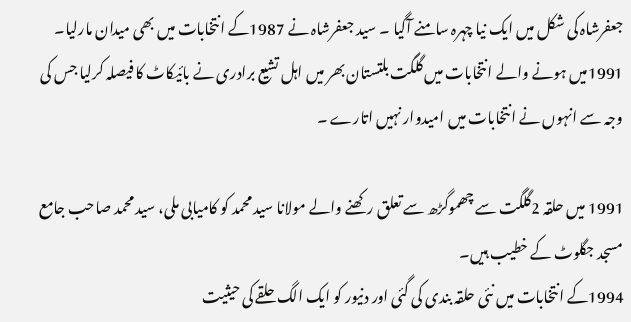جعفرشاہ کی شکل میں ایک نیا چہرہ سامنے آگیا ۔ سید جعفرشاہ نے 1987کے انتخابات میں بھی میدان مارلیا۔ 1991میں ہونے والے انتخابات میں گلگت بلتستان بھر میں اہل تشیع برادری نے بائیکاٹ کا فیصلہ کرلیا جس کی وجہ سے انہوں نے انتخابات میں امیدوار نہیں اتارے ۔

1991 میں حلقہ 2گلگت سے چھموگڑھ سے تعلق رکھنے والے مولانا سید محمد کو کامیابی ملی، سید محمد صاحب جامع مسجد جگلوٹ کے خطیب ہیں۔
1994کے انتخابات میں نئی حلقہ بندی کی گئی اور دنیور کو ایک الگ حلقے کی حیثیت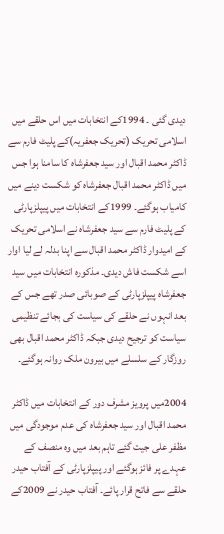دیدی گئی ۔ 1994کے انتخابات میں اس حلقے میں اسلامی تحریک (تحریک جعفریہ)کے پلیٹ فارم سے ڈاکٹر محمد اقبال اور سید جعفرشاہ کا سامنا ہوا جس میں ڈاکٹر محمد اقبال جعفرشاہ کو شکست دینے میں کامیاب ہوگئے۔ 1999کے انتخابات میں پیپلزپارٹی کے پلیٹ فارم سے سید جعفرشاہ نے اسلامی تحریک کے امیدوار ڈاکٹر محمد اقبال سے اپنا بدلہ لے لیا اوار اسے شکست فاش دیدی۔ مذکورہ انتخابات میں سید جعفرشاہ پیپلزپارٹی کے صوبائی صدر تھے جس کے بعد انہوں نے حلقے کی سیاست کی بجائے تنظیمی سیاست کو ترجیح دیدی جبکہ ڈاکٹر محمد اقبال بھی روزگار کے سلسلے میں بیرون ملک روانہ ہوگئے۔

2004میں پرویز مشرف دور کے انتخابات میں ڈاکٹر محمد اقبال اور سید جعفرشاہ کی عدم موجودگی میں مظفر علی جیت گئے تاہم بعد میں وہ منصف کے عہدے پر فائز ہوگئے اور پیپلزپارٹی کے آفتاب حیدر حلقے سے فاتح قرار پائے۔ آفتاب حیدر نے 2009کے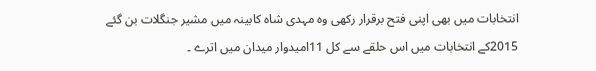انتخابات میں بھی اپنی فتح برقرار رکھی وہ مہدی شاہ کابینہ میں مشیر جنگلات بن گئے
2015کے انتخابات میں اس حلقے سے کل 11امیدوار میدان میں اترے ۔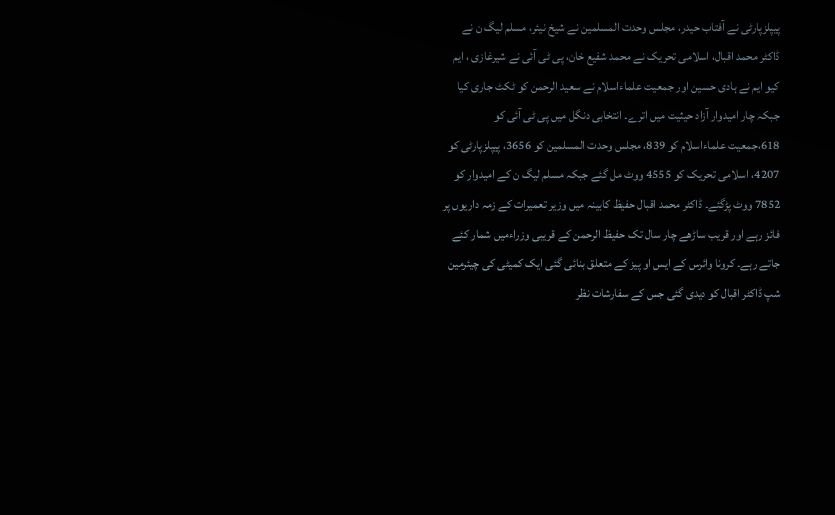پیپلزپارٹی نے آفتاب حیدر، مجلس وحدت المسلمین نے شیخ نیئر، مسلم لیگ ن نے ڈاکٹر محمد اقبال، اسلامی تحریک نے محمد شفیع خان، پی ٹی آئی نے شیرغازی ، ایم کیو ایم نے ہادی حسین اور جمعیت علماءاسلام نے سعید الرحمن کو ٹکٹ جاری کیا جبکہ چار امیدوار آزاد حیثیت میں اترے۔ انتخابی دنگل میں پی ٹی آئی کو 618،جمعیت علماءاسلام کو 839، مجلس وحدت المسلمین کو 3656، پیپلزپارٹی کو 4207، اسلامی تحریک کو 4555 ووٹ مل گئے جبکہ مسلم لیگ ن کے امیدوار کو 7852 ووٹ پڑگئے۔ ڈاکٹر محمد اقبال حفیظ کابینہ میں وزیر تعمیرات کے زمہ داریوں پر فائز رہے اور قریب ساڑھے چار سال تک حفیظ الرحمن کے قریبی وزراءمیں شمار کئے جاتے رہے۔ کرونا وائرس کے ایس او پیز کے متعلق بنائی گئی ایک کمیٹی کی چیئرمین شپ ڈاکٹر اقبال کو دیدی گئی جس کے سفارشات نظر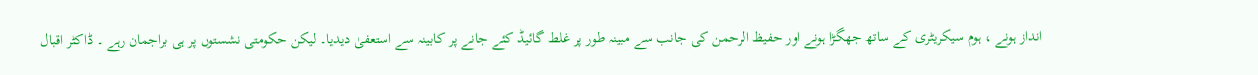انداز ہونے ، ہوم سیکریٹری کے ساتھ جھگڑا ہونے اور حفیظ الرحمن کی جانب سے مبینہ طور پر غلط گائیڈ کئے جانے پر کابینہ سے استعفیٰ دیدیا۔ لیکن حکومتی نشستوں پر ہی براجمان رہے ۔ ڈاکٹر اقبال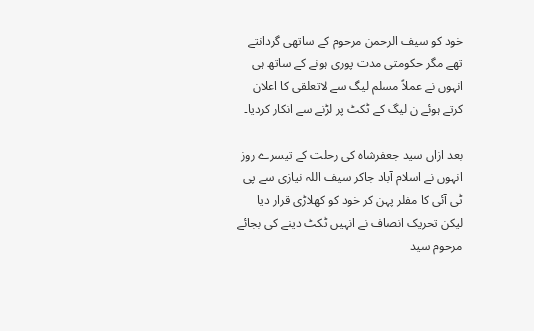خود کو سیف الرحمن مرحوم کے ساتھی گردانتے تھے مگر حکومتی مدت پوری ہونے کے ساتھ ہی انہوں نے عملاً مسلم لیگ سے لاتعلقی کا اعلان کرتے ہوئے ن لیگ کے ٹکٹ پر لڑنے سے انکار کردیا۔

بعد ازاں سید جعفرشاہ کی رحلت کے تیسرے روز انہوں نے اسلام آباد جاکر سیف اللہ نیازی سے پی ٹی آئی کا مفلر پہن کر خود کو کھلاڑی قرار دیا لیکن تحریک انصاف نے انہیں ٹکٹ دینے کی بجائے مرحوم سید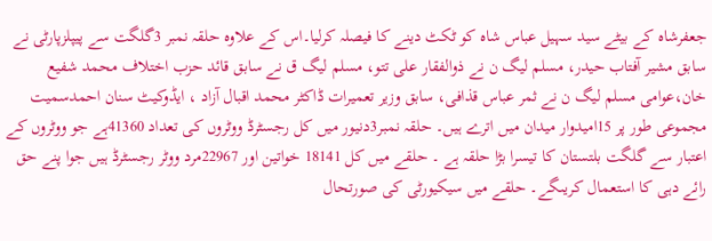جعفرشاہ کے بیٹے سید سہیل عباس شاہ کو ٹکٹ دینے کا فیصلہ کرلیا۔اس کے علاوہ حلقہ نمبر 3گلگت سے پیپلزپارٹی نے سابق مشیر آفتاب حیدر، مسلم لیگ ن نے ذوالفقار علی تتو، مسلم لیگ ق نے سابق قائد حزب اختلاف محمد شفیع خان،عوامی مسلم لیگ ن نے ثمر عباس قذافی، سابق وزیر تعمیرات ڈاکٹر محمد اقبال آزاد ، ایڈوکیٹ سنان احمدسمیت مجموعی طور پر 15امیدوار میدان میں اترے ہیں۔ حلقہ نمبر3دنیور میں کل رجسٹرڈ ووٹروں کی تعداد 41360ہے جو ووٹروں کے اعتبار سے گلگت بلتستان کا تیسرا بڑا حلقہ ہے ۔ حلقے میں کل 18141 خواتین اور 22967مرد ووٹر رجسٹرڈ ہیں جوا پنے حق رائے دہی کا استعمال کریںگے۔ حلقے میں سیکیورٹی کی صورتحال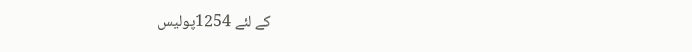کے لئے 1254پولیس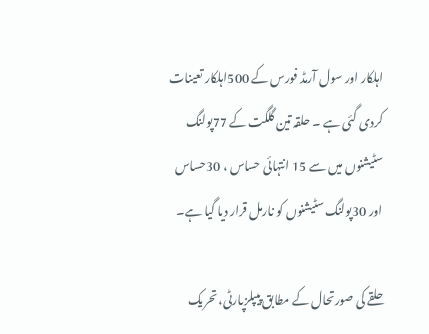اہلکار اور سول آرمڈ فورس کے 500اہلکار تعینات کردی گئی ہے ۔ حلقہ تین گلگت کے 77پولنگ سٹیشنوں میں سے 15 انتہائی حساس ، 30حساس اور 30پولنگ سٹیشنوں کو نارمل قرار دیا گیا ہے۔

حلقے کی صورتحال کے مطابق پیپلزپارٹی، تحریک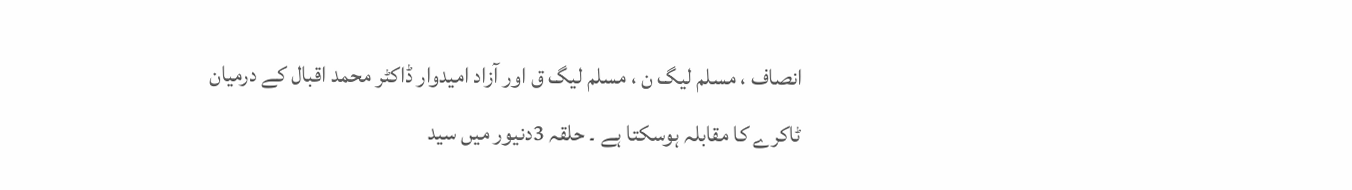انصاف ، مسلم لیگ ن ، مسلم لیگ ق اور آزاد امیدوار ڈاکٹر محمد اقبال کے درمیان ٹاکرے کا مقابلہ ہوسکتا ہے ۔ حلقہ 3دنیور میں سید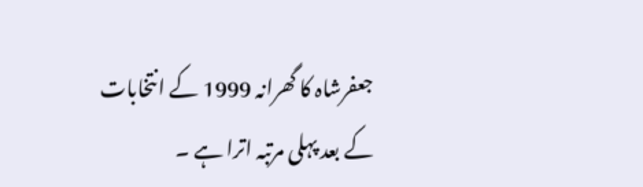جعفرشاہ کا گھرانہ 1999 کے انتخابات کے بعد پہلی مرتبہ اترا ہے ۔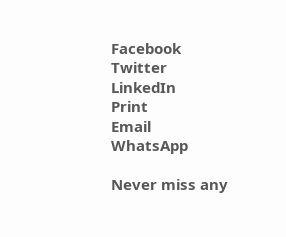Facebook
Twitter
LinkedIn
Print
Email
WhatsApp

Never miss any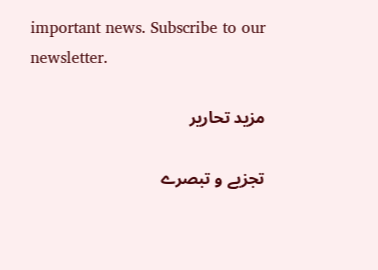important news. Subscribe to our newsletter.

مزید تحاریر

تجزیے و تبصرے